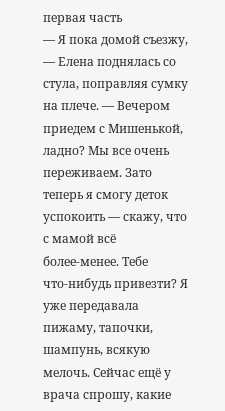первая часть
— Я пока домой съезжу, — Елена поднялась со стула, поправляя сумку на плече. — Вечером приедем с Мишенькой, ладно? Мы все очень переживаем. Зато теперь я смогу деток успокоить — скажу, что с мамой всё более‑менее. Тебе что‑нибудь привезти? Я уже передавала пижаму, тапочки, шампунь, всякую мелочь. Сейчас ещё у врача спрошу, какие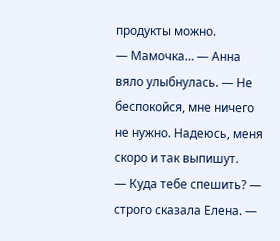продукты можно.
— Мамочка… — Анна вяло улыбнулась. — Не беспокойся, мне ничего не нужно. Надеюсь, меня скоро и так выпишут.
— Куда тебе спешить? — строго сказала Елена. —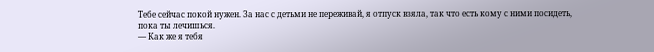Тебе сейчас покой нужен. За нас с детьми не переживай, я отпуск взяла, так что есть кому с ними посидеть, пока ты лечишься.
— Как же я тебя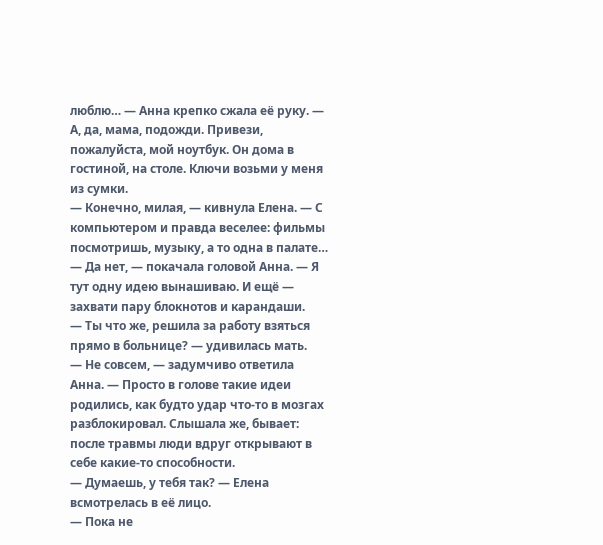люблю… — Анна крепко сжала её руку. — А, да, мама, подожди. Привези, пожалуйста, мой ноутбук. Он дома в гостиной, на столе. Ключи возьми у меня из сумки.
— Конечно, милая, — кивнула Елена. — С компьютером и правда веселее: фильмы посмотришь, музыку, а то одна в палате…
— Да нет, — покачала головой Анна. — Я тут одну идею вынашиваю. И ещё — захвати пару блокнотов и карандаши.
— Ты что же, решила за работу взяться прямо в больнице? — удивилась мать.
— Не совсем, — задумчиво ответила Анна. — Просто в голове такие идеи родились, как будто удар что‑то в мозгах разблокировал. Слышала же, бывает: после травмы люди вдруг открывают в себе какие‑то способности.
— Думаешь, у тебя так? — Елена всмотрелась в её лицо.
— Пока не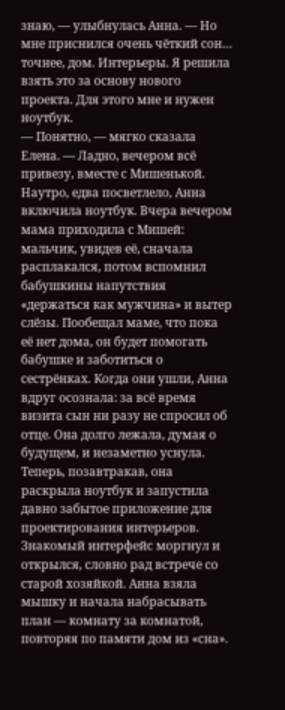знаю, — улыбнулась Анна. — Но мне приснился очень чёткий сон… точнее, дом. Интерьеры. Я решила взять это за основу нового проекта. Для этого мне и нужен ноутбук.
— Понятно, — мягко сказала Елена. — Ладно, вечером всё привезу, вместе с Мишенькой.
Наутро, едва посветлело, Анна включила ноутбук. Вчера вечером мама приходила с Мишей: мальчик, увидев её, сначала расплакался, потом вспомнил бабушкины напутствия «держаться как мужчина» и вытер слёзы. Пообещал маме, что пока её нет дома, он будет помогать бабушке и заботиться о сестрёнках. Когда они ушли, Анна вдруг осознала: за всё время визита сын ни разу не спросил об отце. Она долго лежала, думая о будущем, и незаметно уснула.
Теперь, позавтракав, она раскрыла ноутбук и запустила давно забытое приложение для проектирования интерьеров. Знакомый интерфейс моргнул и открылся, словно рад встрече со старой хозяйкой. Анна взяла мышку и начала набрасывать план — комнату за комнатой, повторяя по памяти дом из «сна».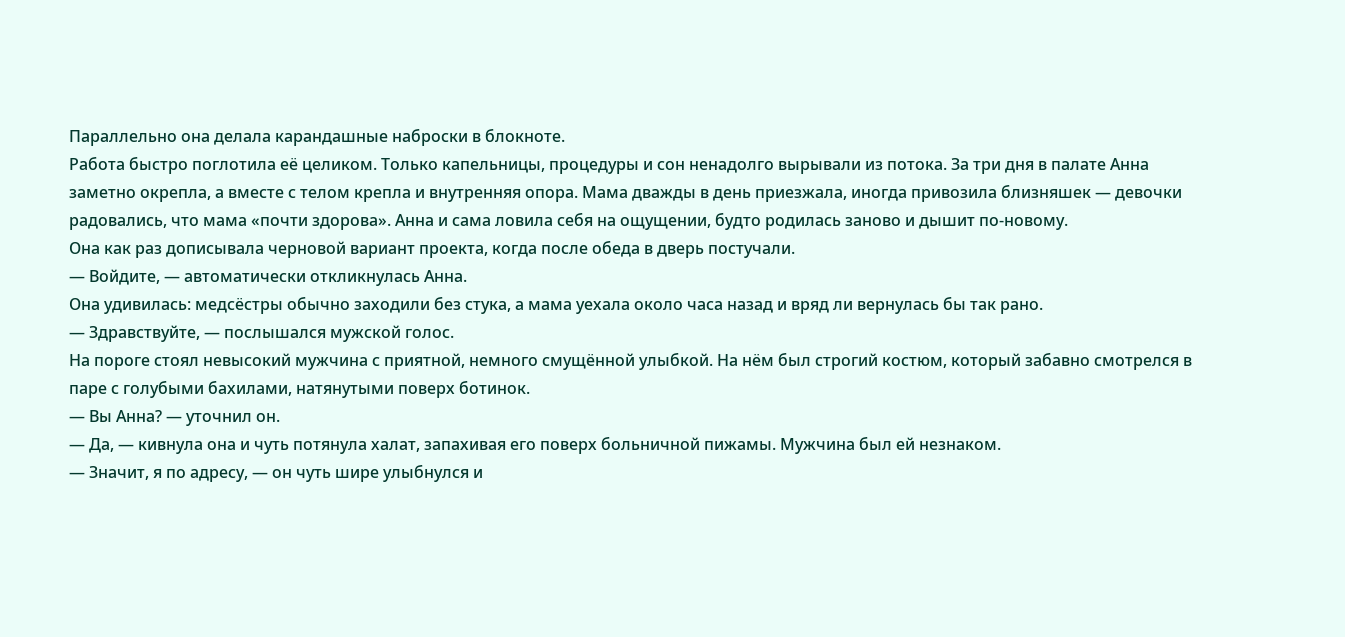Параллельно она делала карандашные наброски в блокноте.
Работа быстро поглотила её целиком. Только капельницы, процедуры и сон ненадолго вырывали из потока. За три дня в палате Анна заметно окрепла, а вместе с телом крепла и внутренняя опора. Мама дважды в день приезжала, иногда привозила близняшек — девочки радовались, что мама «почти здорова». Анна и сама ловила себя на ощущении, будто родилась заново и дышит по‑новому.
Она как раз дописывала черновой вариант проекта, когда после обеда в дверь постучали.
— Войдите, — автоматически откликнулась Анна.
Она удивилась: медсёстры обычно заходили без стука, а мама уехала около часа назад и вряд ли вернулась бы так рано.
— Здравствуйте, — послышался мужской голос.
На пороге стоял невысокий мужчина с приятной, немного смущённой улыбкой. На нём был строгий костюм, который забавно смотрелся в паре с голубыми бахилами, натянутыми поверх ботинок.
— Вы Анна? — уточнил он.
— Да, — кивнула она и чуть потянула халат, запахивая его поверх больничной пижамы. Мужчина был ей незнаком.
— Значит, я по адресу, — он чуть шире улыбнулся и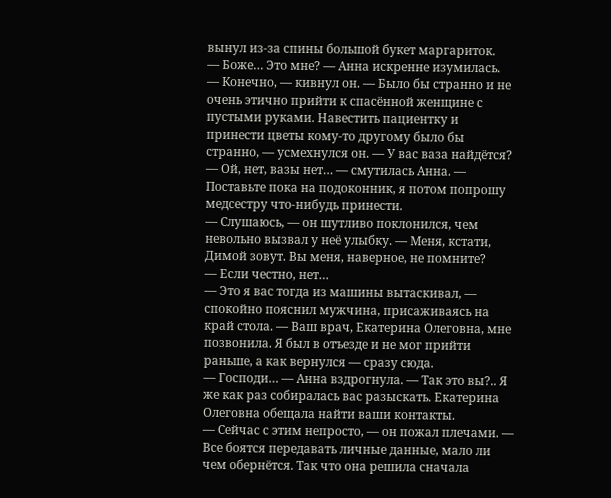вынул из‑за спины большой букет маргариток.
— Боже… Это мне? — Анна искренне изумилась.
— Конечно, — кивнул он. — Было бы странно и не очень этично прийти к спасённой женщине с пустыми руками. Навестить пациентку и принести цветы кому‑то другому было бы странно, — усмехнулся он. — У вас ваза найдётся?
— Ой, нет, вазы нет… — смутилась Анна. — Поставьте пока на подоконник, я потом попрошу медсестру что‑нибудь принести.
— Слушаюсь, — он шутливо поклонился, чем невольно вызвал у неё улыбку. — Меня, кстати, Димой зовут. Вы меня, наверное, не помните?
— Если честно, нет…
— Это я вас тогда из машины вытаскивал, — спокойно пояснил мужчина, присаживаясь на край стола. — Ваш врач, Екатерина Олеговна, мне позвонила. Я был в отъезде и не мог прийти раньше, а как вернулся — сразу сюда.
— Господи… — Анна вздрогнула. — Так это вы?.. Я же как раз собиралась вас разыскать. Екатерина Олеговна обещала найти ваши контакты.
— Сейчас с этим непросто, — он пожал плечами. — Все боятся передавать личные данные, мало ли чем обернётся. Так что она решила сначала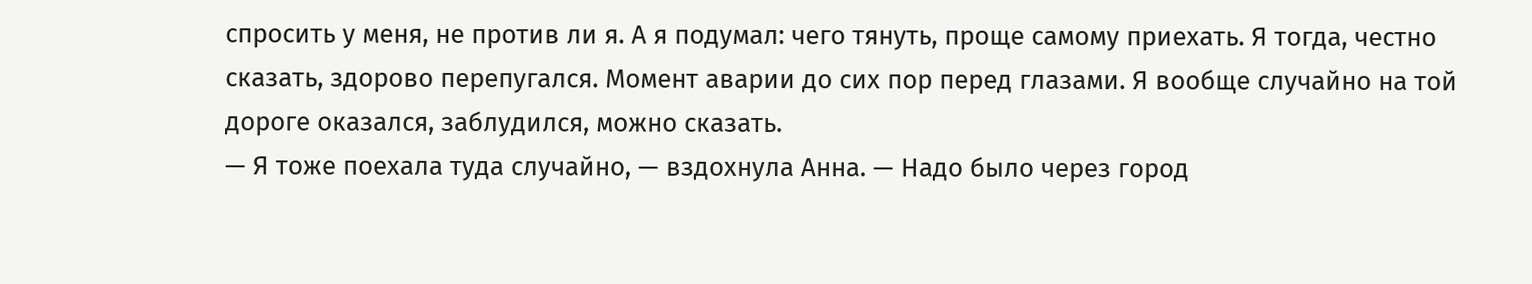спросить у меня, не против ли я. А я подумал: чего тянуть, проще самому приехать. Я тогда, честно сказать, здорово перепугался. Момент аварии до сих пор перед глазами. Я вообще случайно на той дороге оказался, заблудился, можно сказать.
— Я тоже поехала туда случайно, — вздохнула Анна. — Надо было через город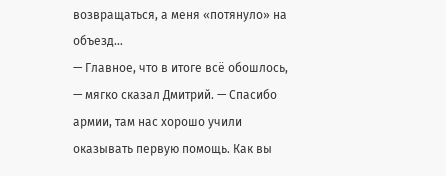возвращаться, а меня «потянуло» на объезд…
— Главное, что в итоге всё обошлось, — мягко сказал Дмитрий. — Спасибо армии, там нас хорошо учили оказывать первую помощь. Как вы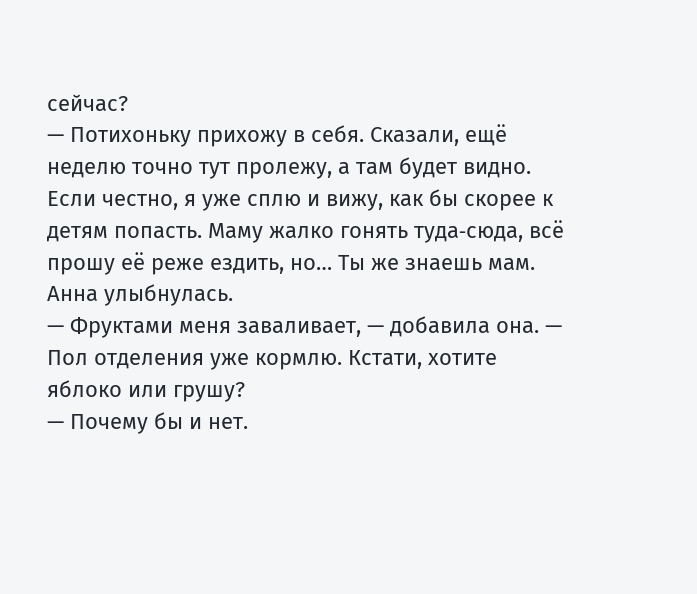сейчас?
— Потихоньку прихожу в себя. Сказали, ещё неделю точно тут пролежу, а там будет видно. Если честно, я уже сплю и вижу, как бы скорее к детям попасть. Маму жалко гонять туда‑сюда, всё прошу её реже ездить, но… Ты же знаешь мам.
Анна улыбнулась.
— Фруктами меня заваливает, — добавила она. — Пол отделения уже кормлю. Кстати, хотите яблоко или грушу?
— Почему бы и нет.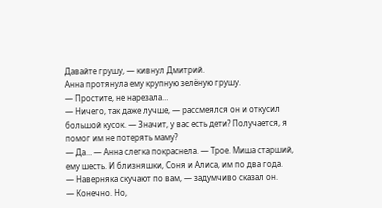Давайте грушу, — кивнул Дмитрий.
Анна протянула ему крупную зелёную грушу.
— Простите, не нарезала…
— Ничего, так даже лучше, — рассмеялся он и откусил большой кусок. — Значит, у вас есть дети? Получается, я помог им не потерять маму?
— Да… — Анна слегка покраснела. — Трое. Миша старший, ему шесть. И близняшки, Соня и Алиса, им по два года.
— Наверняка скучают по вам, — задумчиво сказал он.
— Конечно. Но,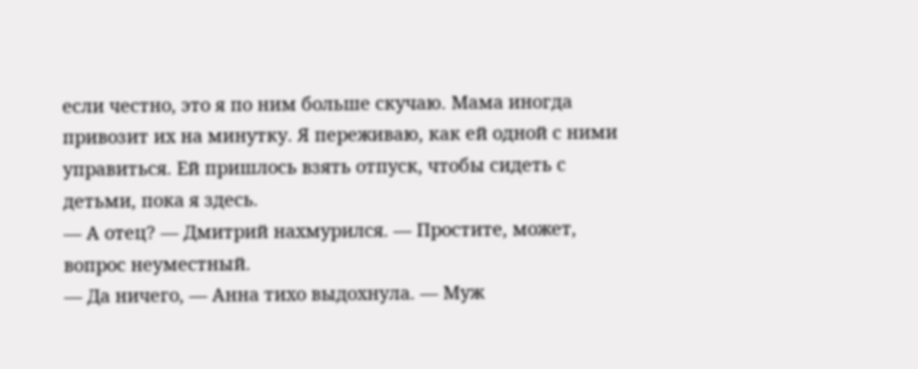если честно, это я по ним больше скучаю. Мама иногда привозит их на минутку. Я переживаю, как ей одной с ними управиться. Ей пришлось взять отпуск, чтобы сидеть с детьми, пока я здесь.
— А отец? — Дмитрий нахмурился. — Простите, может, вопрос неуместный.
— Да ничего, — Анна тихо выдохнула. — Муж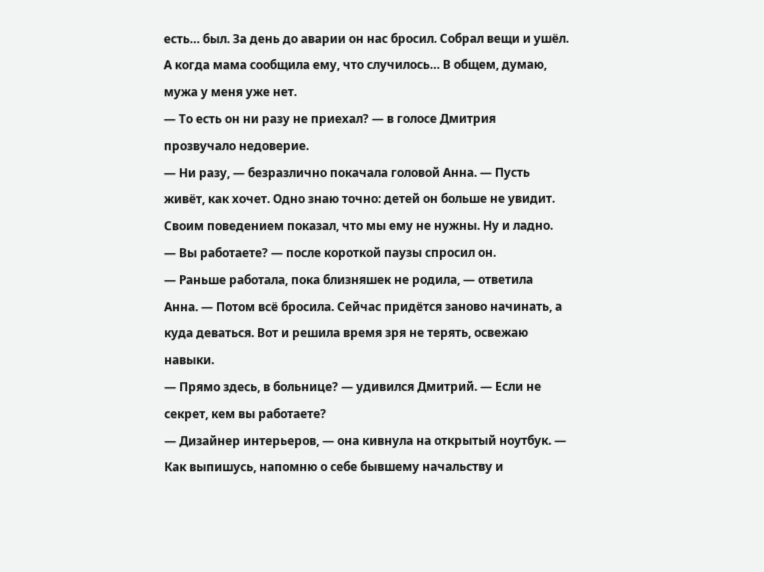есть… был. За день до аварии он нас бросил. Собрал вещи и ушёл. А когда мама сообщила ему, что случилось… В общем, думаю, мужа у меня уже нет.
— То есть он ни разу не приехал? — в голосе Дмитрия прозвучало недоверие.
— Ни разу, — безразлично покачала головой Анна. — Пусть живёт, как хочет. Одно знаю точно: детей он больше не увидит. Своим поведением показал, что мы ему не нужны. Ну и ладно.
— Вы работаете? — после короткой паузы спросил он.
— Раньше работала, пока близняшек не родила, — ответила Анна. — Потом всё бросила. Сейчас придётся заново начинать, а куда деваться. Вот и решила время зря не терять, освежаю навыки.
— Прямо здесь, в больнице? — удивился Дмитрий. — Если не секрет, кем вы работаете?
— Дизайнер интерьеров, — она кивнула на открытый ноутбук. — Как выпишусь, напомню о себе бывшему начальству и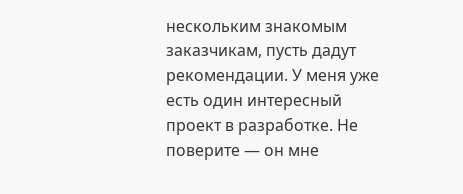нескольким знакомым заказчикам, пусть дадут рекомендации. У меня уже есть один интересный проект в разработке. Не поверите — он мне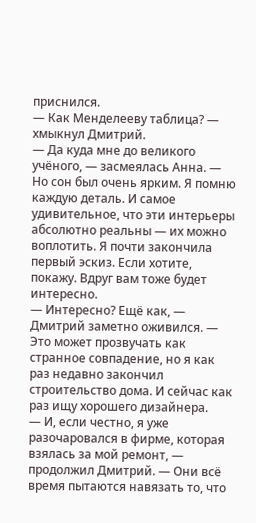приснился.
— Как Менделееву таблица? — хмыкнул Дмитрий.
— Да куда мне до великого учёного, — засмеялась Анна. — Но сон был очень ярким. Я помню каждую деталь. И самое удивительное, что эти интерьеры абсолютно реальны — их можно воплотить. Я почти закончила первый эскиз. Если хотите, покажу. Вдруг вам тоже будет интересно.
— Интересно? Ещё как, — Дмитрий заметно оживился. — Это может прозвучать как странное совпадение, но я как раз недавно закончил строительство дома. И сейчас как раз ищу хорошего дизайнера.
— И, если честно, я уже разочаровался в фирме, которая взялась за мой ремонт, — продолжил Дмитрий. — Они всё время пытаются навязать то, что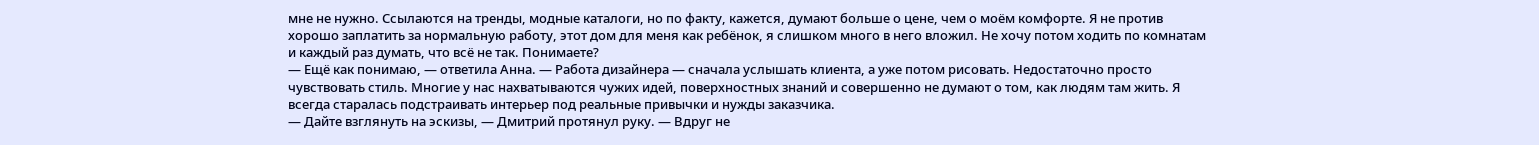мне не нужно. Ссылаются на тренды, модные каталоги, но по факту, кажется, думают больше о цене, чем о моём комфорте. Я не против хорошо заплатить за нормальную работу, этот дом для меня как ребёнок, я слишком много в него вложил. Не хочу потом ходить по комнатам и каждый раз думать, что всё не так. Понимаете?
— Ещё как понимаю, — ответила Анна. — Работа дизайнера — сначала услышать клиента, а уже потом рисовать. Недостаточно просто чувствовать стиль. Многие у нас нахватываются чужих идей, поверхностных знаний и совершенно не думают о том, как людям там жить. Я всегда старалась подстраивать интерьер под реальные привычки и нужды заказчика.
— Дайте взглянуть на эскизы, — Дмитрий протянул руку. — Вдруг не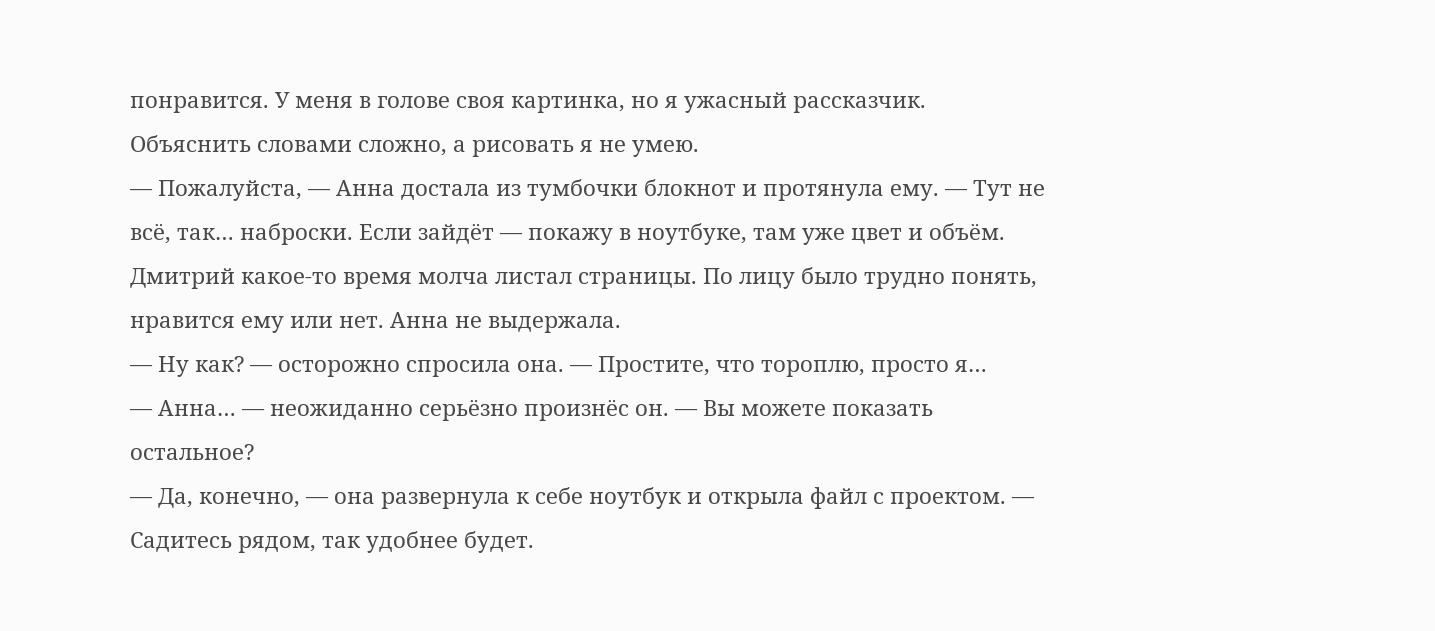понравится. У меня в голове своя картинка, но я ужасный рассказчик. Объяснить словами сложно, а рисовать я не умею.
— Пожалуйста, — Анна достала из тумбочки блокнот и протянула ему. — Тут не всё, так… наброски. Если зайдёт — покажу в ноутбуке, там уже цвет и объём.
Дмитрий какое‑то время молча листал страницы. По лицу было трудно понять, нравится ему или нет. Анна не выдержала.
— Ну как? — осторожно спросила она. — Простите, что тороплю, просто я…
— Анна… — неожиданно серьёзно произнёс он. — Вы можете показать остальное?
— Да, конечно, — она развернула к себе ноутбук и открыла файл с проектом. — Садитесь рядом, так удобнее будет.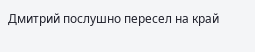Дмитрий послушно пересел на край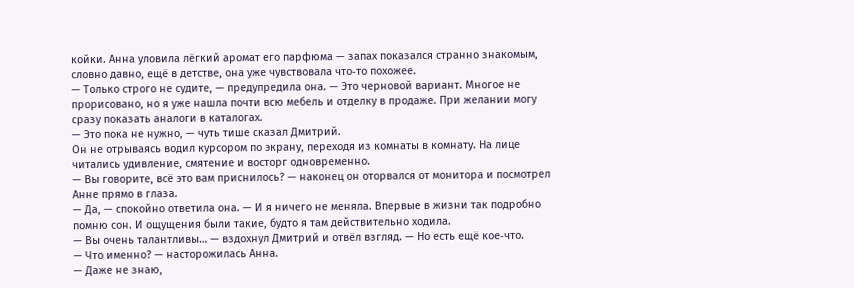койки. Анна уловила лёгкий аромат его парфюма — запах показался странно знакомым, словно давно, ещё в детстве, она уже чувствовала что‑то похожее.
— Только строго не судите, — предупредила она. — Это черновой вариант. Многое не прорисовано, но я уже нашла почти всю мебель и отделку в продаже. При желании могу сразу показать аналоги в каталогах.
— Это пока не нужно, — чуть тише сказал Дмитрий.
Он не отрываясь водил курсором по экрану, переходя из комнаты в комнату. На лице читались удивление, смятение и восторг одновременно.
— Вы говорите, всё это вам приснилось? — наконец он оторвался от монитора и посмотрел Анне прямо в глаза.
— Да, — спокойно ответила она. — И я ничего не меняла. Впервые в жизни так подробно помню сон. И ощущения были такие, будто я там действительно ходила.
— Вы очень талантливы… — вздохнул Дмитрий и отвёл взгляд. — Но есть ещё кое‑что.
— Что именно? — насторожилась Анна.
— Даже не знаю,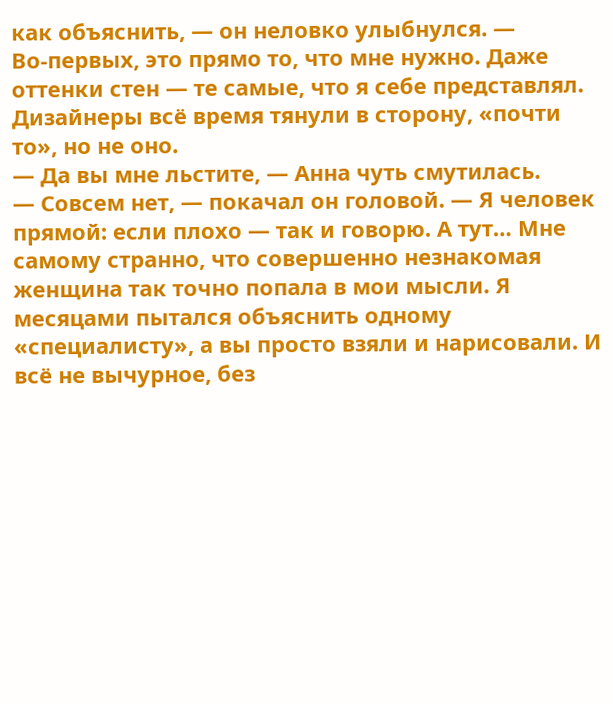как объяснить, — он неловко улыбнулся. — Во‑первых, это прямо то, что мне нужно. Даже оттенки стен — те самые, что я себе представлял. Дизайнеры всё время тянули в сторону, «почти то», но не оно.
— Да вы мне льстите, — Анна чуть смутилась.
— Совсем нет, — покачал он головой. — Я человек прямой: если плохо — так и говорю. А тут… Мне самому странно, что совершенно незнакомая женщина так точно попала в мои мысли. Я месяцами пытался объяснить одному «специалисту», а вы просто взяли и нарисовали. И всё не вычурное, без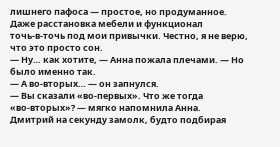лишнего пафоса — простое, но продуманное. Даже расстановка мебели и функционал точь‑в‑точь под мои привычки. Честно, я не верю, что это просто сон.
— Ну… как хотите, — Анна пожала плечами. — Но было именно так.
— А во‑вторых… — он запнулся.
— Вы сказали «во‑первых». Что же тогда «во‑вторых»? — мягко напомнила Анна.
Дмитрий на секунду замолк, будто подбирая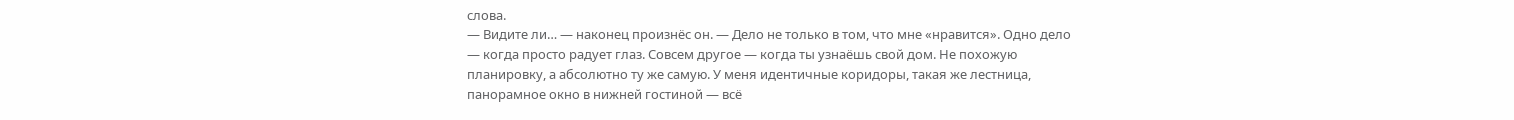слова.
— Видите ли… — наконец произнёс он. — Дело не только в том, что мне «нравится». Одно дело — когда просто радует глаз. Совсем другое — когда ты узнаёшь свой дом. Не похожую планировку, а абсолютно ту же самую. У меня идентичные коридоры, такая же лестница, панорамное окно в нижней гостиной — всё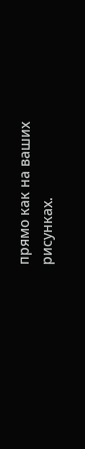прямо как на ваших рисунках.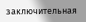заключительная